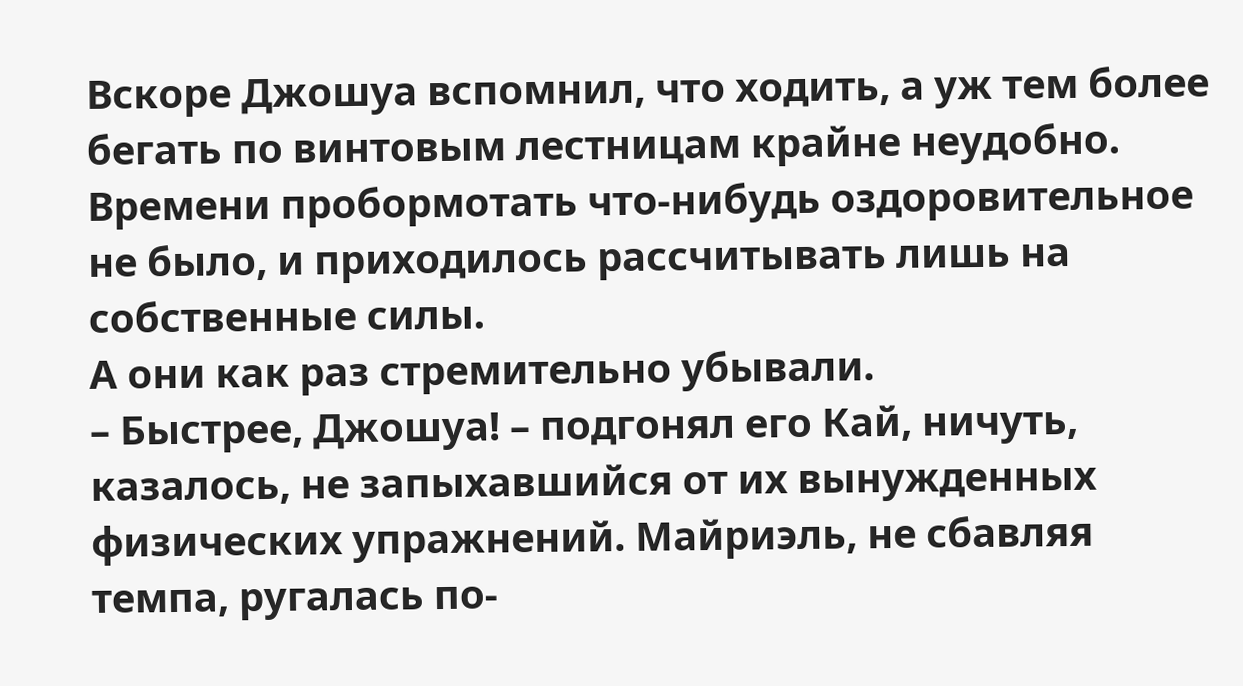Вскоре Джошуа вспомнил, что ходить, а уж тем более бегать по винтовым лестницам крайне неудобно. Времени пробормотать что-нибудь оздоровительное не было, и приходилось рассчитывать лишь на собственные силы.
А они как раз стремительно убывали.
– Быстрее, Джошуа! – подгонял его Кай, ничуть, казалось, не запыхавшийся от их вынужденных физических упражнений. Майриэль, не сбавляя темпа, ругалась по-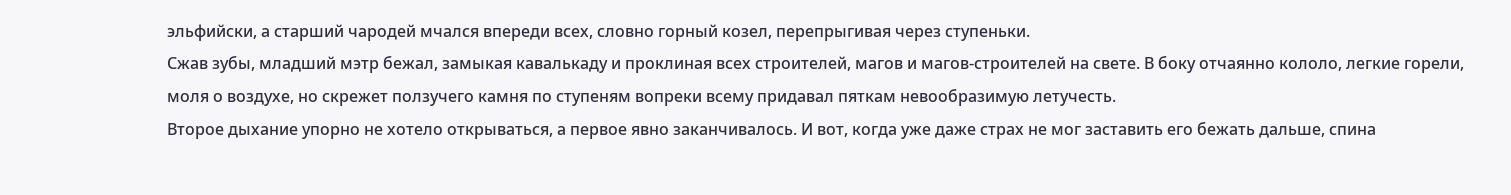эльфийски, а старший чародей мчался впереди всех, словно горный козел, перепрыгивая через ступеньки.
Сжав зубы, младший мэтр бежал, замыкая кавалькаду и проклиная всех строителей, магов и магов-строителей на свете. В боку отчаянно кололо, легкие горели, моля о воздухе, но скрежет ползучего камня по ступеням вопреки всему придавал пяткам невообразимую летучесть.
Второе дыхание упорно не хотело открываться, а первое явно заканчивалось. И вот, когда уже даже страх не мог заставить его бежать дальше, спина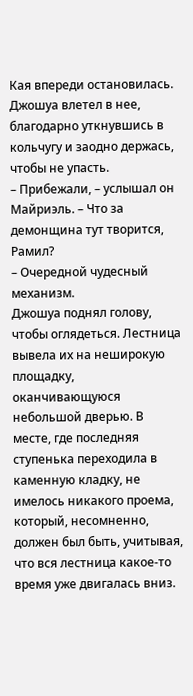Кая впереди остановилась. Джошуа влетел в нее, благодарно уткнувшись в кольчугу и заодно держась, чтобы не упасть.
– Прибежали, – услышал он Майриэль. – Что за демонщина тут творится, Рамил?
– Очередной чудесный механизм.
Джошуа поднял голову, чтобы оглядеться. Лестница вывела их на неширокую площадку, оканчивающуюся небольшой дверью. В месте, где последняя ступенька переходила в каменную кладку, не имелось никакого проема, который, несомненно, должен был быть, учитывая, что вся лестница какое-то время уже двигалась вниз.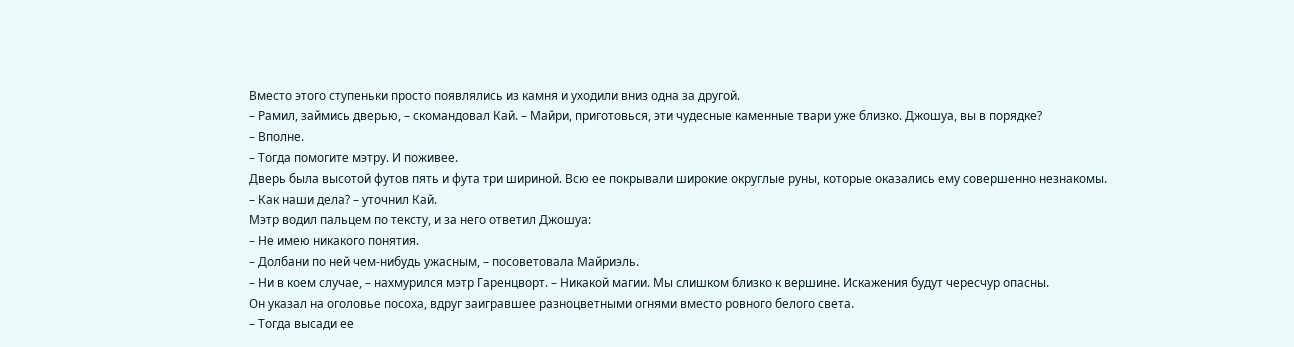Вместо этого ступеньки просто появлялись из камня и уходили вниз одна за другой.
– Рамил, займись дверью, – скомандовал Кай. – Майри, приготовься, эти чудесные каменные твари уже близко. Джошуа, вы в порядке?
– Вполне.
– Тогда помогите мэтру. И поживее.
Дверь была высотой футов пять и фута три шириной. Всю ее покрывали широкие округлые руны, которые оказались ему совершенно незнакомы.
– Как наши дела? – уточнил Кай.
Мэтр водил пальцем по тексту, и за него ответил Джошуа:
– Не имею никакого понятия.
– Долбани по ней чем-нибудь ужасным, – посоветовала Майриэль.
– Ни в коем случае, – нахмурился мэтр Гаренцворт. – Никакой магии. Мы слишком близко к вершине. Искажения будут чересчур опасны.
Он указал на оголовье посоха, вдруг заигравшее разноцветными огнями вместо ровного белого света.
– Тогда высади ее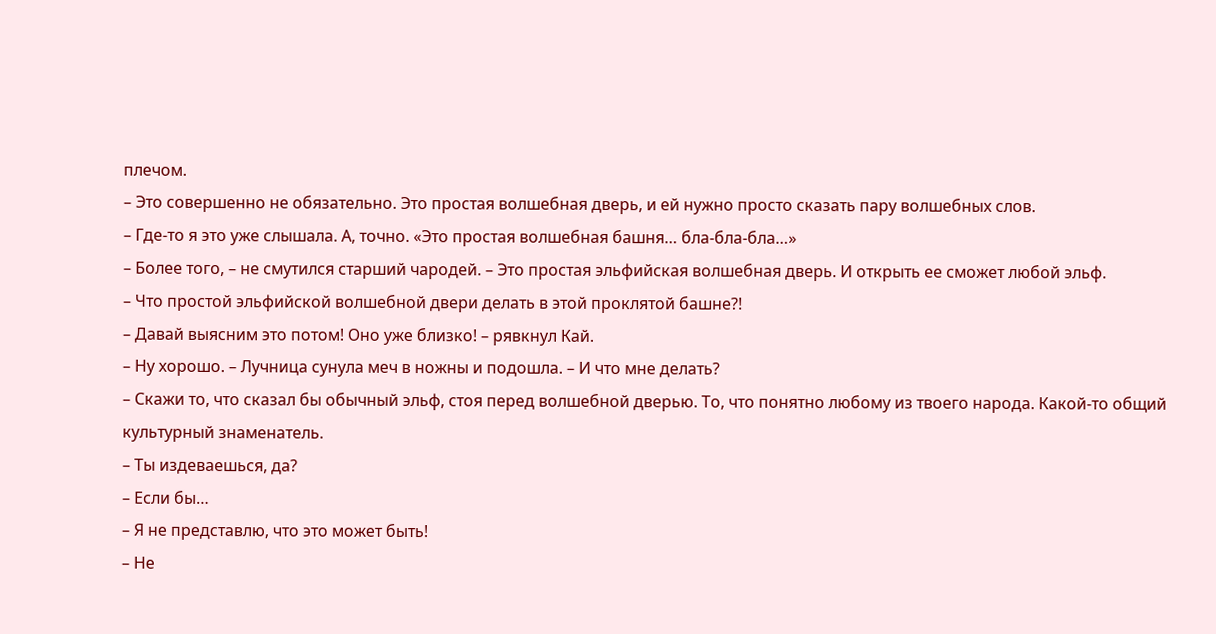плечом.
– Это совершенно не обязательно. Это простая волшебная дверь, и ей нужно просто сказать пару волшебных слов.
– Где-то я это уже слышала. А, точно. «Это простая волшебная башня… бла-бла-бла…»
– Более того, – не смутился старший чародей. – Это простая эльфийская волшебная дверь. И открыть ее сможет любой эльф.
– Что простой эльфийской волшебной двери делать в этой проклятой башне?!
– Давай выясним это потом! Оно уже близко! – рявкнул Кай.
– Ну хорошо. – Лучница сунула меч в ножны и подошла. – И что мне делать?
– Скажи то, что сказал бы обычный эльф, стоя перед волшебной дверью. То, что понятно любому из твоего народа. Какой-то общий культурный знаменатель.
– Ты издеваешься, да?
– Если бы…
– Я не представлю, что это может быть!
– Не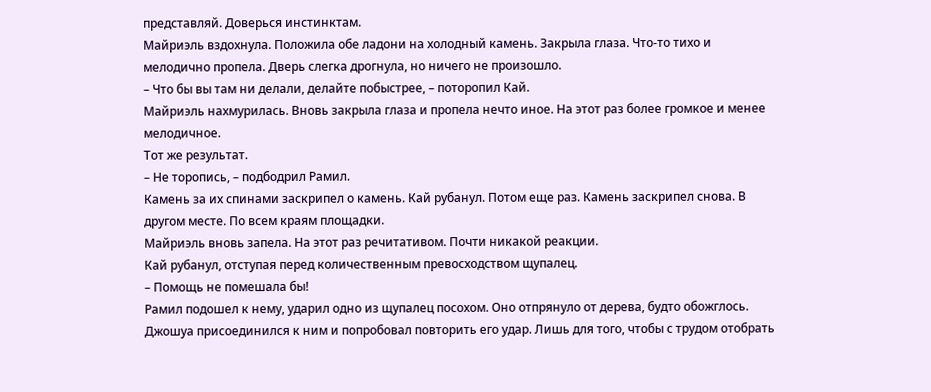представляй. Доверься инстинктам.
Майриэль вздохнула. Положила обе ладони на холодный камень. Закрыла глаза. Что-то тихо и мелодично пропела. Дверь слегка дрогнула, но ничего не произошло.
– Что бы вы там ни делали, делайте побыстрее, – поторопил Кай.
Майриэль нахмурилась. Вновь закрыла глаза и пропела нечто иное. На этот раз более громкое и менее мелодичное.
Тот же результат.
– Не торопись, – подбодрил Рамил.
Камень за их спинами заскрипел о камень. Кай рубанул. Потом еще раз. Камень заскрипел снова. В другом месте. По всем краям площадки.
Майриэль вновь запела. На этот раз речитативом. Почти никакой реакции.
Кай рубанул, отступая перед количественным превосходством щупалец.
– Помощь не помешала бы!
Рамил подошел к нему, ударил одно из щупалец посохом. Оно отпрянуло от дерева, будто обожглось. Джошуа присоединился к ним и попробовал повторить его удар. Лишь для того, чтобы с трудом отобрать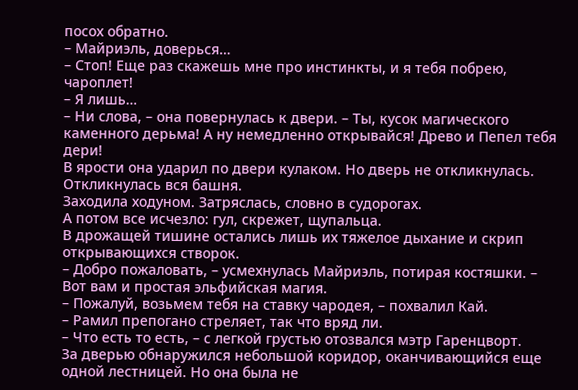посох обратно.
– Майриэль, доверься…
– Стоп! Еще раз скажешь мне про инстинкты, и я тебя побрею, чароплет!
– Я лишь…
– Ни слова, – она повернулась к двери. – Ты, кусок магического каменного дерьма! А ну немедленно открывайся! Древо и Пепел тебя дери!
В ярости она ударил по двери кулаком. Но дверь не откликнулась.
Откликнулась вся башня.
Заходила ходуном. Затряслась, словно в судорогах.
А потом все исчезло: гул, скрежет, щупальца.
В дрожащей тишине остались лишь их тяжелое дыхание и скрип открывающихся створок.
– Добро пожаловать, – усмехнулась Майриэль, потирая костяшки. – Вот вам и простая эльфийская магия.
– Пожалуй, возьмем тебя на ставку чародея, – похвалил Кай.
– Рамил препогано стреляет, так что вряд ли.
– Что есть то есть, – с легкой грустью отозвался мэтр Гаренцворт.
За дверью обнаружился небольшой коридор, оканчивающийся еще одной лестницей. Но она была не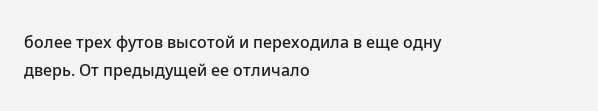более трех футов высотой и переходила в еще одну дверь. От предыдущей ее отличало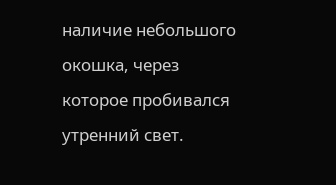наличие небольшого окошка, через которое пробивался утренний свет.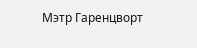Мэтр Гаренцворт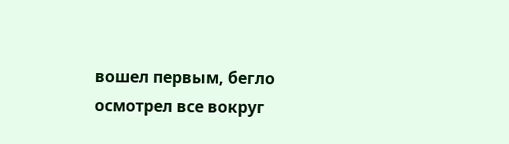вошел первым, бегло осмотрел все вокруг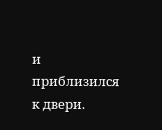и приблизился к двери.